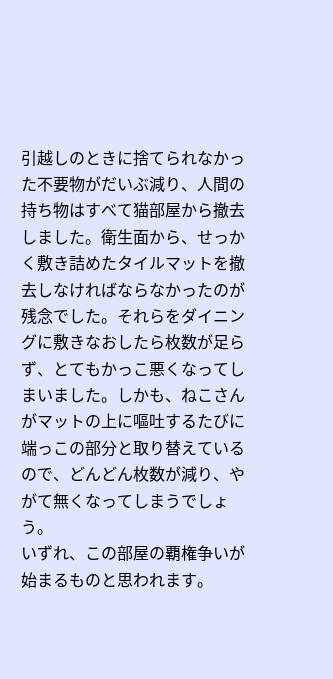引越しのときに捨てられなかった不要物がだいぶ減り、人間の持ち物はすべて猫部屋から撤去しました。衛生面から、せっかく敷き詰めたタイルマットを撤去しなければならなかったのが残念でした。それらをダイニングに敷きなおしたら枚数が足らず、とてもかっこ悪くなってしまいました。しかも、ねこさんがマットの上に嘔吐するたびに端っこの部分と取り替えているので、どんどん枚数が減り、やがて無くなってしまうでしょう。
いずれ、この部屋の覇権争いが始まるものと思われます。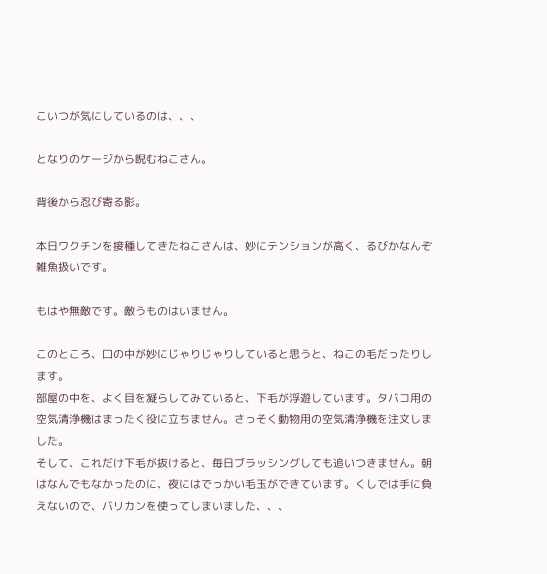こいつが気にしているのは、、、

となりのケージから睨むねこさん。

背後から忍び寄る影。

本日ワクチンを接種してきたねこさんは、妙にテンションが高く、るびかなんぞ雑魚扱いです。

もはや無敵です。敵うものはいません。

このところ、口の中が妙にじゃりじゃりしていると思うと、ねこの毛だったりします。
部屋の中を、よく目を凝らしてみていると、下毛が浮遊しています。タバコ用の空気清浄機はまったく役に立ちません。さっそく動物用の空気清浄機を注文しました。
そして、これだけ下毛が抜けると、毎日ブラッシングしても追いつきません。朝はなんでもなかったのに、夜にはでっかい毛玉ができています。くしでは手に負えないので、バリカンを使ってしまいました、、、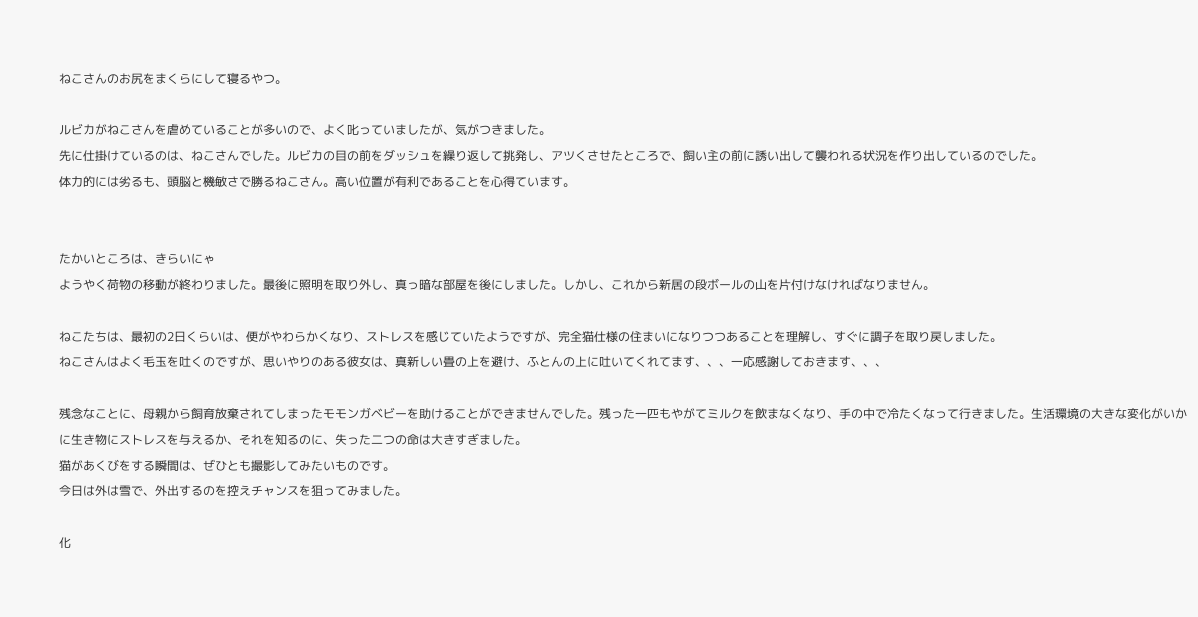ねこさんのお尻をまくらにして寝るやつ。

ルビカがねこさんを虐めていることが多いので、よく叱っていましたが、気がつきました。
先に仕掛けているのは、ねこさんでした。ルビカの目の前をダッシュを繰り返して挑発し、アツくさせたところで、飼い主の前に誘い出して襲われる状況を作り出しているのでした。
体力的には劣るも、頭脳と機敏さで勝るねこさん。高い位置が有利であることを心得ています。


たかいところは、きらいにゃ
ようやく荷物の移動が終わりました。最後に照明を取り外し、真っ暗な部屋を後にしました。しかし、これから新居の段ボールの山を片付けなければなりません。

ねこたちは、最初の2日くらいは、便がやわらかくなり、ストレスを感じていたようですが、完全猫仕様の住まいになりつつあることを理解し、すぐに調子を取り戻しました。
ねこさんはよく毛玉を吐くのですが、思いやりのある彼女は、真新しい畳の上を避け、ふとんの上に吐いてくれてます、、、一応感謝しておきます、、、

残念なことに、母親から飼育放棄されてしまったモモンガベビーを助けることができませんでした。残った一匹もやがてミルクを飲まなくなり、手の中で冷たくなって行きました。生活環境の大きな変化がいかに生き物にストレスを与えるか、それを知るのに、失った二つの命は大きすぎました。
猫があくびをする瞬間は、ぜひとも撮影してみたいものです。
今日は外は雪で、外出するのを控えチャンスを狙ってみました。

化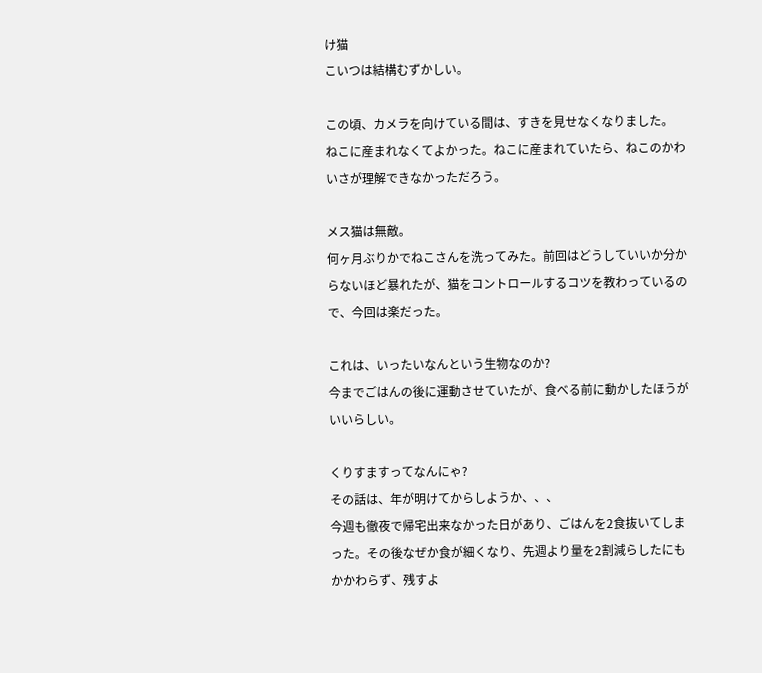け猫
こいつは結構むずかしい。

この頃、カメラを向けている間は、すきを見せなくなりました。
ねこに産まれなくてよかった。ねこに産まれていたら、ねこのかわいさが理解できなかっただろう。

メス猫は無敵。
何ヶ月ぶりかでねこさんを洗ってみた。前回はどうしていいか分からないほど暴れたが、猫をコントロールするコツを教わっているので、今回は楽だった。

これは、いったいなんという生物なのか?
今までごはんの後に運動させていたが、食べる前に動かしたほうがいいらしい。

くりすますってなんにゃ?
その話は、年が明けてからしようか、、、
今週も徹夜で帰宅出来なかった日があり、ごはんを2食抜いてしまった。その後なぜか食が細くなり、先週より量を2割減らしたにもかかわらず、残すよ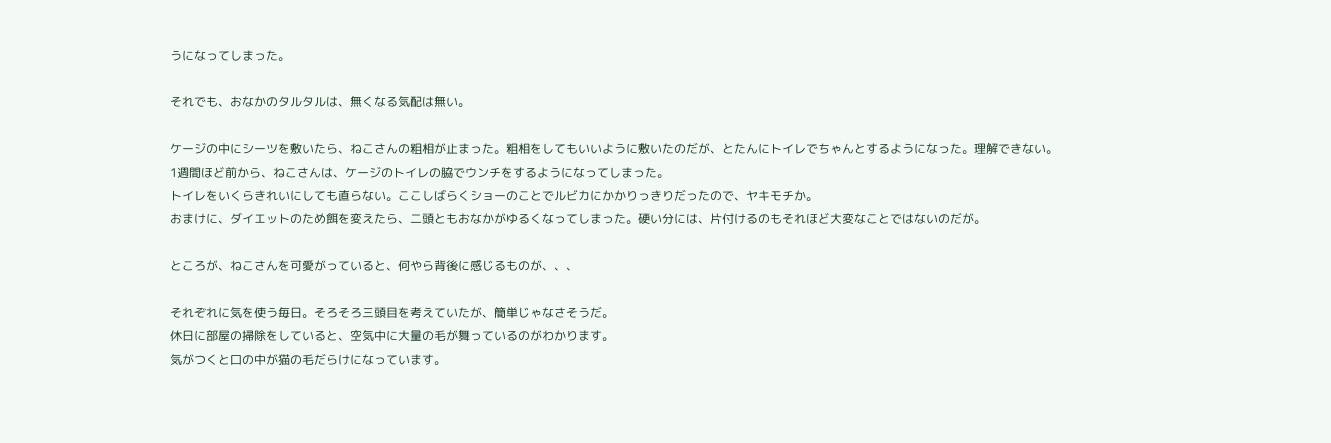うになってしまった。

それでも、おなかのタルタルは、無くなる気配は無い。

ケージの中にシーツを敷いたら、ねこさんの粗相が止まった。粗相をしてもいいように敷いたのだが、とたんにトイレでちゃんとするようになった。理解できない。
1週間ほど前から、ねこさんは、ケージのトイレの脇でウンチをするようになってしまった。
トイレをいくらきれいにしても直らない。ここしばらくショーのことでルビカにかかりっきりだったので、ヤキモチか。
おまけに、ダイエットのため餌を変えたら、二頭ともおなかがゆるくなってしまった。硬い分には、片付けるのもそれほど大変なことではないのだが。

ところが、ねこさんを可愛がっていると、何やら背後に感じるものが、、、

それぞれに気を使う毎日。そろそろ三頭目を考えていたが、簡単じゃなさそうだ。
休日に部屋の掃除をしていると、空気中に大量の毛が舞っているのがわかります。
気がつくと口の中が猫の毛だらけになっています。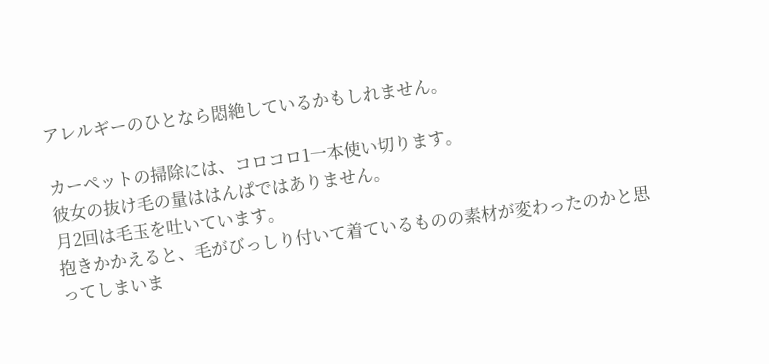アレルギーのひとなら悶絶しているかもしれません。

カーペットの掃除には、コロコロ1一本使い切ります。
彼女の抜け毛の量ははんぱではありません。
月2回は毛玉を吐いています。
抱きかかえると、毛がびっしり付いて着ているものの素材が変わったのかと思ってしまいま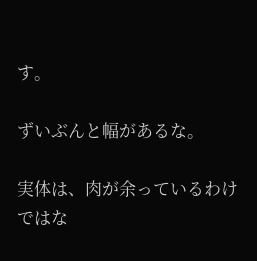す。

ずいぶんと幅があるな。

実体は、肉が余っているわけではな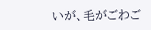いが、毛がごわご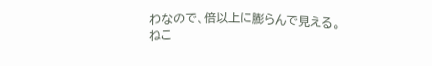わなので、倍以上に膨らんで見える。
ねこ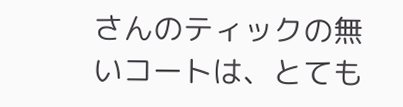さんのティックの無いコートは、とても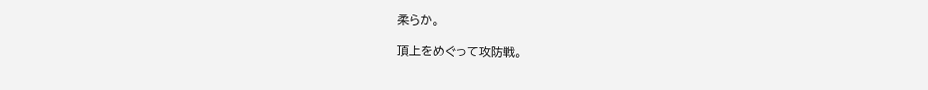柔らか。

頂上をめぐって攻防戦。